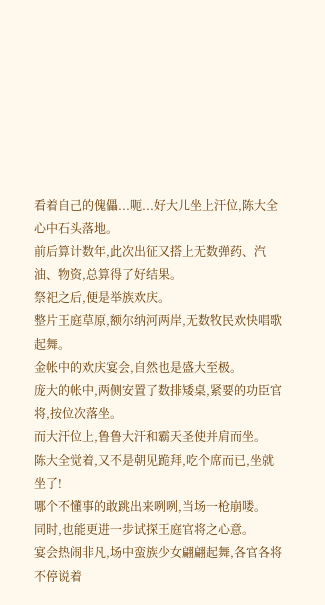看着自己的傀儡...呃...好大儿坐上汗位,陈大全心中石头落地。
前后算计数年,此次出征又搭上无数弹药、汽油、物资,总算得了好结果。
祭祀之后,便是举族欢庆。
整片王庭草原,额尔纳河两岸,无数牧民欢快唱歌起舞。
金帐中的欢庆宴会,自然也是盛大至极。
庞大的帐中,两侧安置了数排矮桌,紧要的功臣官将,按位次落坐。
而大汗位上,鲁鲁大汗和霸天圣使并肩而坐。
陈大全觉着,又不是朝见跪拜,吃个席而已,坐就坐了!
哪个不懂事的敢跳出来咧咧,当场一枪崩喽。
同时,也能更进一步试探王庭官将之心意。
宴会热闹非凡,场中蛮族少女翩翩起舞,各官各将不停说着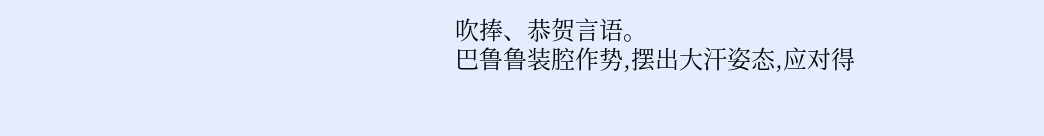吹捧、恭贺言语。
巴鲁鲁装腔作势,摆出大汗姿态,应对得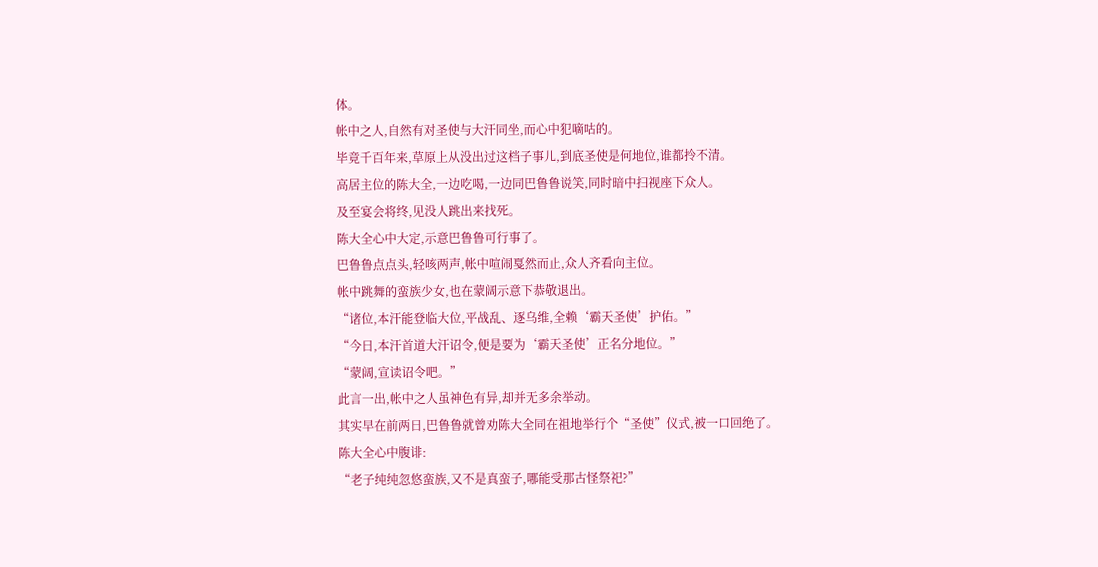体。
帐中之人,自然有对圣使与大汗同坐,而心中犯嘀咕的。
毕竟千百年来,草原上从没出过这档子事儿,到底圣使是何地位,谁都拎不清。
高居主位的陈大全,一边吃喝,一边同巴鲁鲁说笑,同时暗中扫视座下众人。
及至宴会将终,见没人跳出来找死。
陈大全心中大定,示意巴鲁鲁可行事了。
巴鲁鲁点点头,轻咳两声,帐中喧闹戛然而止,众人齐看向主位。
帐中跳舞的蛮族少女,也在蒙阔示意下恭敬退出。
“诸位,本汗能登临大位,平战乱、逐乌维,全赖‘霸天圣使’护佑。”
“今日,本汗首道大汗诏令,便是要为‘霸天圣使’正名分地位。”
“蒙阔,宣读诏令吧。”
此言一出,帐中之人虽神色有异,却并无多余举动。
其实早在前两日,巴鲁鲁就曾劝陈大全同在祖地举行个“圣使”仪式,被一口回绝了。
陈大全心中腹诽:
“老子纯纯忽悠蛮族,又不是真蛮子,哪能受那古怪祭祀?”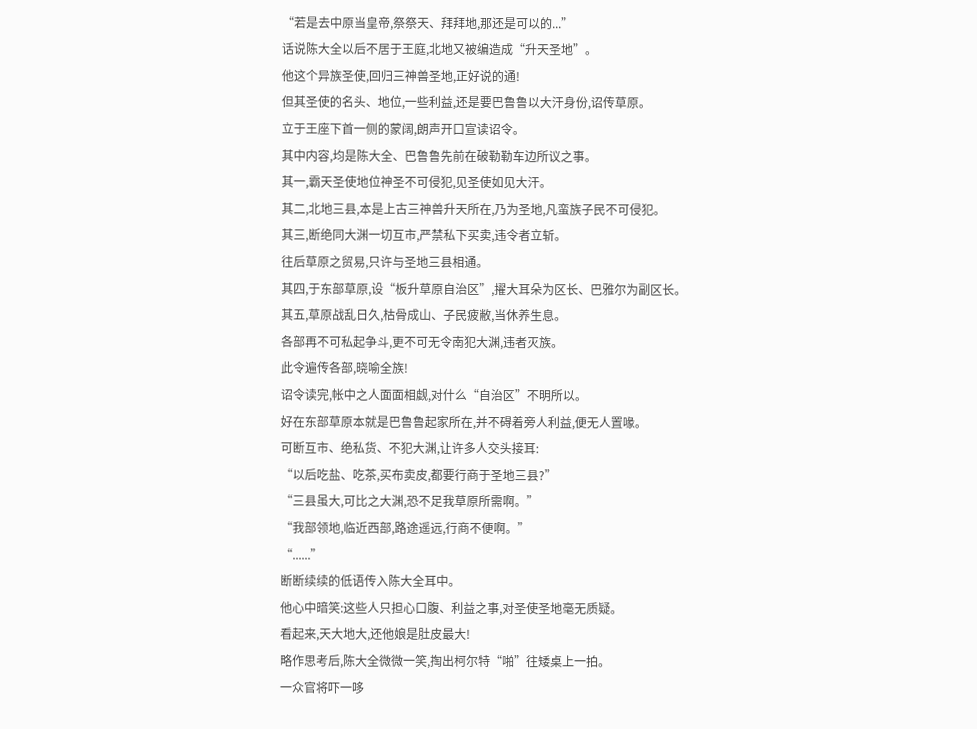“若是去中原当皇帝,祭祭天、拜拜地,那还是可以的...”
话说陈大全以后不居于王庭,北地又被编造成“升天圣地”。
他这个异族圣使,回归三神兽圣地,正好说的通!
但其圣使的名头、地位,一些利益,还是要巴鲁鲁以大汗身份,诏传草原。
立于王座下首一侧的蒙阔,朗声开口宣读诏令。
其中内容,均是陈大全、巴鲁鲁先前在破勒勒车边所议之事。
其一,霸天圣使地位神圣不可侵犯,见圣使如见大汗。
其二,北地三县,本是上古三神兽升天所在,乃为圣地,凡蛮族子民不可侵犯。
其三,断绝同大渊一切互市,严禁私下买卖,违令者立斩。
往后草原之贸易,只许与圣地三县相通。
其四,于东部草原,设“板升草原自治区”,擢大耳朵为区长、巴雅尔为副区长。
其五,草原战乱日久,枯骨成山、子民疲敝,当休养生息。
各部再不可私起争斗,更不可无令南犯大渊,违者灭族。
此令遍传各部,晓喻全族!
诏令读完,帐中之人面面相觑,对什么“自治区”不明所以。
好在东部草原本就是巴鲁鲁起家所在,并不碍着旁人利益,便无人置喙。
可断互市、绝私货、不犯大渊,让许多人交头接耳:
“以后吃盐、吃茶,买布卖皮,都要行商于圣地三县?”
“三县虽大,可比之大渊,恐不足我草原所需啊。”
“我部领地,临近西部,路途遥远,行商不便啊。”
“......”
断断续续的低语传入陈大全耳中。
他心中暗笑:这些人只担心口腹、利益之事,对圣使圣地毫无质疑。
看起来,天大地大,还他娘是肚皮最大!
略作思考后,陈大全微微一笑,掏出柯尔特“啪”往矮桌上一拍。
一众官将吓一哆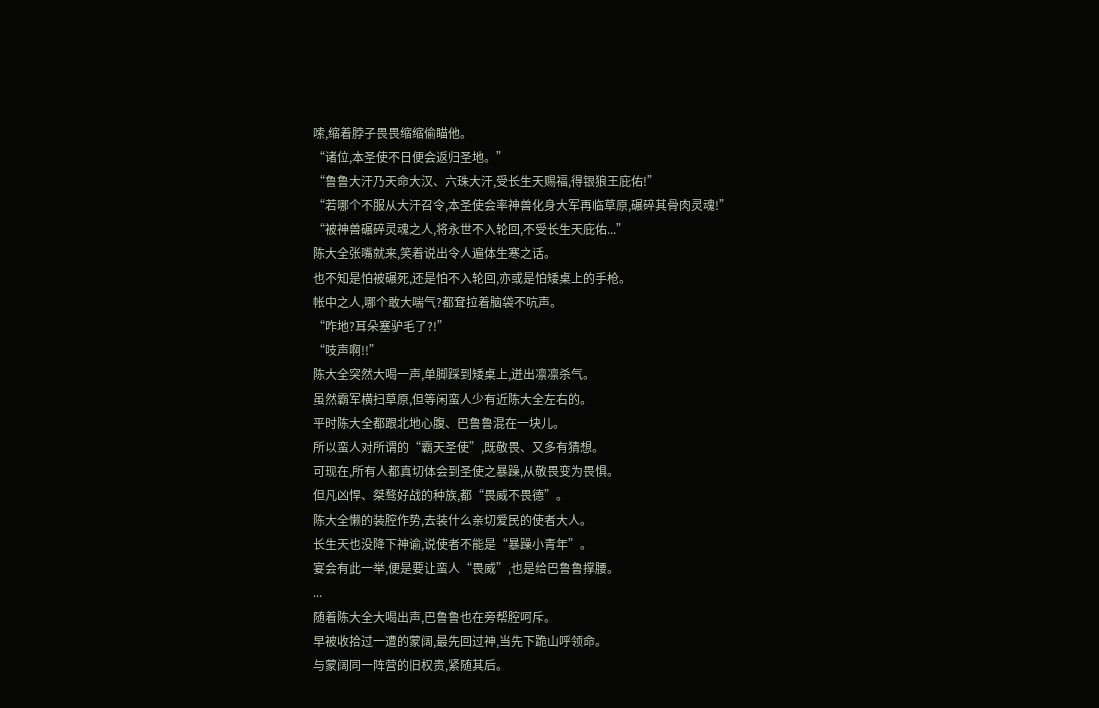嗦,缩着脖子畏畏缩缩偷瞄他。
“诸位,本圣使不日便会返归圣地。”
“鲁鲁大汗乃天命大汉、六珠大汗,受长生天赐福,得银狼王庇佑!”
“若哪个不服从大汗召令,本圣使会率神兽化身大军再临草原,碾碎其骨肉灵魂!”
“被神兽碾碎灵魂之人,将永世不入轮回,不受长生天庇佑...”
陈大全张嘴就来,笑着说出令人遍体生寒之话。
也不知是怕被碾死,还是怕不入轮回,亦或是怕矮桌上的手枪。
帐中之人,哪个敢大喘气?都耷拉着脑袋不吭声。
“咋地?耳朵塞驴毛了?!”
“吱声啊!!”
陈大全突然大喝一声,单脚踩到矮桌上,迸出凛凛杀气。
虽然霸军横扫草原,但等闲蛮人少有近陈大全左右的。
平时陈大全都跟北地心腹、巴鲁鲁混在一块儿。
所以蛮人对所谓的“霸天圣使”,既敬畏、又多有猜想。
可现在,所有人都真切体会到圣使之暴躁,从敬畏变为畏惧。
但凡凶悍、桀骜好战的种族,都“畏威不畏德”。
陈大全懒的装腔作势,去装什么亲切爱民的使者大人。
长生天也没降下神谕,说使者不能是“暴躁小青年”。
宴会有此一举,便是要让蛮人“畏威”,也是给巴鲁鲁撑腰。
...
随着陈大全大喝出声,巴鲁鲁也在旁帮腔呵斥。
早被收拾过一遭的蒙阔,最先回过神,当先下跪山呼领命。
与蒙阔同一阵营的旧权贵,紧随其后。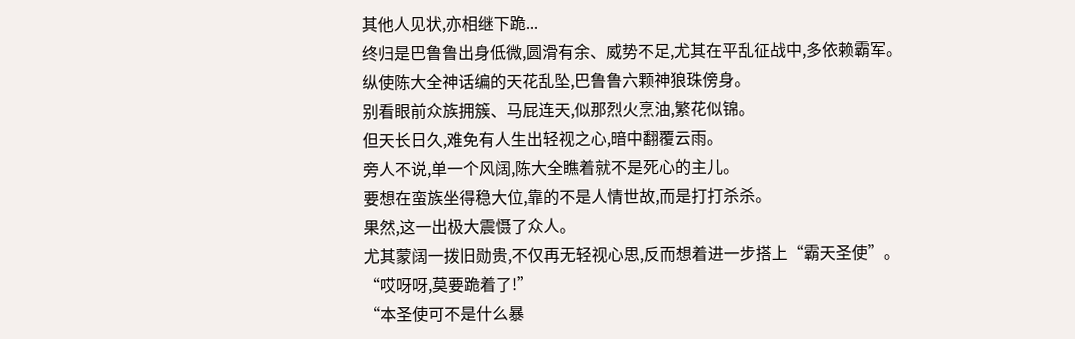其他人见状,亦相继下跪...
终归是巴鲁鲁出身低微,圆滑有余、威势不足,尤其在平乱征战中,多依赖霸军。
纵使陈大全神话编的天花乱坠,巴鲁鲁六颗神狼珠傍身。
别看眼前众族拥簇、马屁连天,似那烈火烹油,繁花似锦。
但天长日久,难免有人生出轻视之心,暗中翻覆云雨。
旁人不说,单一个风阔,陈大全瞧着就不是死心的主儿。
要想在蛮族坐得稳大位,靠的不是人情世故,而是打打杀杀。
果然,这一出极大震慑了众人。
尤其蒙阔一拨旧勋贵,不仅再无轻视心思,反而想着进一步搭上“霸天圣使”。
“哎呀呀,莫要跪着了!”
“本圣使可不是什么暴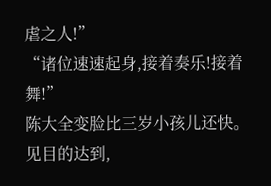虐之人!”
“诸位速速起身,接着奏乐!接着舞!”
陈大全变脸比三岁小孩儿还快。
见目的达到,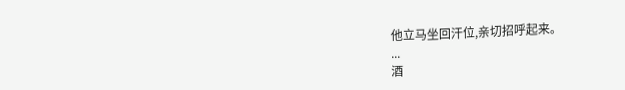他立马坐回汗位,亲切招呼起来。
...
酒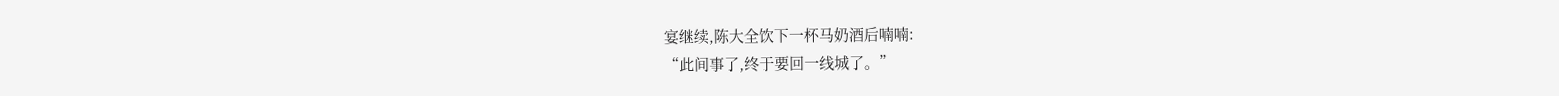宴继续,陈大全饮下一杯马奶酒后喃喃:
“此间事了,终于要回一线城了。”